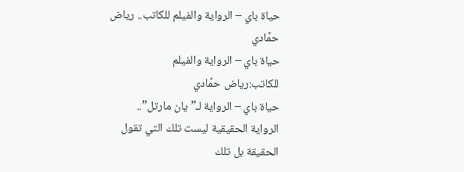حياة باي – الرواية والفيلم للكاتب.. رياض حمَّادي
حياة باي – الرواية والفيلم
للكاتب:رياض حمَّادي
حياة باي – الرواية لـ”يان مارتل”..
الرواية الحقيقية ليست تلك التي تقول الحقيقة بل تلك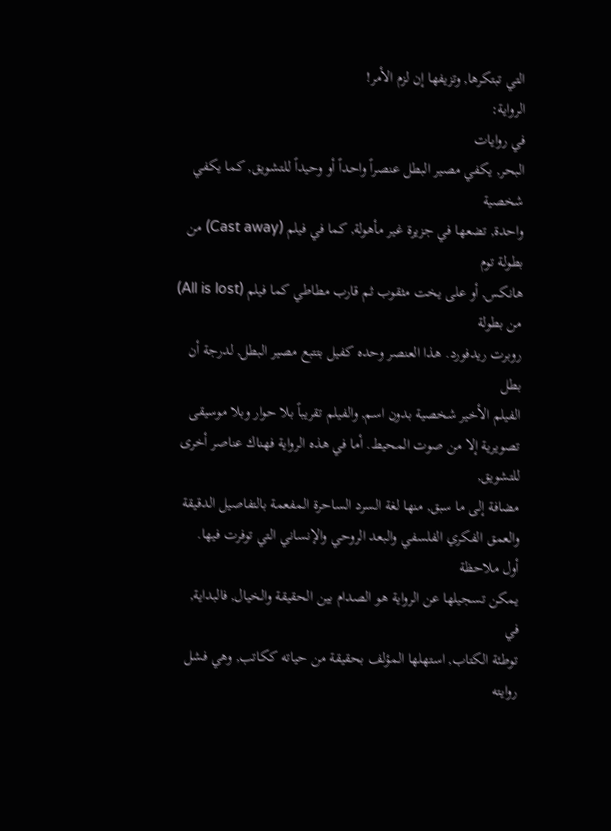التي تبتكرها, وتزيفها إن لزم الأمر!
الرواية:
في روايات
البحر, يكفي مصير البطل عنصراً واحداً أو وحيداً للتشويق, كما يكفي شخصية
واحدة, تضعها في جزيرة غير مأهولة, كما في فيلم (Cast away) من بطولة توم
هانكس, أو على يخت مثقوب ثم قارب مطاطي كما فيلم (All is lost) من بطولة
روبرت ريدفورد. هذا العنصر وحده كفيل بتتبع مصير البطل, لدرجة أن بطل
الفيلم الأخير شخصية بدون اسم, والفيلم تقريباً بلا حوار وبلا موسيقى
تصويرية إلا من صوت المحيط. أما في هذه الرواية فهناك عناصر أخرى للتشويق,
مضافة إلى ما سبق, منها لغة السرد الساحرة المفعمة بالتفاصيل الدقيقة
والعمق الفكري الفلسفي والبعد الروحي والإنساني التي توفرت فيها.
أول ملاحظة
يمكن تسجيلها عن الرواية هو الصدام بين الحقيقة والخيال, فالبداية, في
توطئة الكتاب, استهلها المؤلف بحقيقة من حياته ككاتب, وهي فشل روايته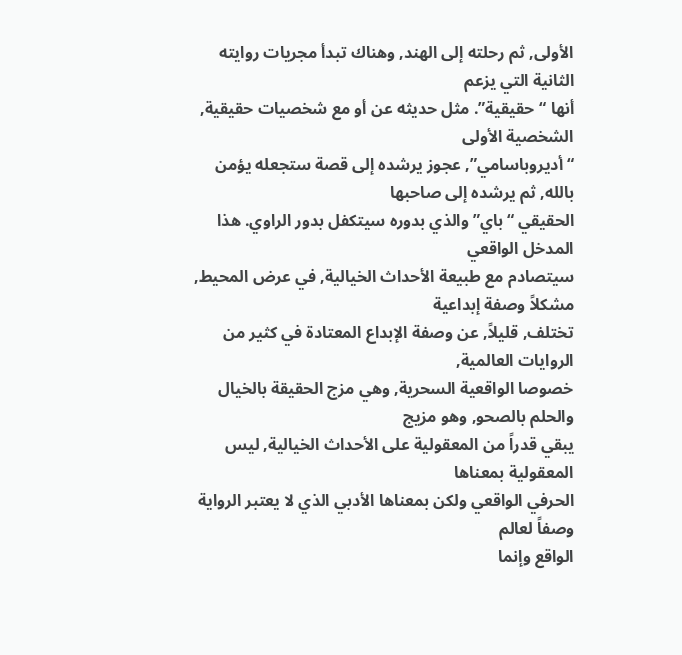الأولى, ثم رحلته إلى الهند, وهناك تبدأ مجريات روايته الثانية التي يزعم
أنها “حقيقية”. مثل حديثه عن أو مع شخصيات حقيقية, الشخصية الأولى
“أديروباسامي”, عجوز يرشده إلى قصة ستجعله يؤمن بالله, ثم يرشده إلى صاحبها
الحقيقي “باي” والذي بدوره سيتكفل بدور الراوي. هذا المدخل الواقعي
سيتصادم مع طبيعة الأحداث الخيالية, في عرض المحيط, مشكلاً وصفة إبداعية
تختلف, قليلاً, عن وصفة الإبداع المعتادة في كثير من الروايات العالمية,
خصوصا الواقعية السحرية, وهي مزج الحقيقة بالخيال والحلم بالصحو, وهو مزيج
يبقي قدراً من المعقولية على الأحداث الخيالية, ليس المعقولية بمعناها
الحرفي الواقعي ولكن بمعناها الأدبي الذي لا يعتبر الرواية وصفاً لعالم
الواقع وإنما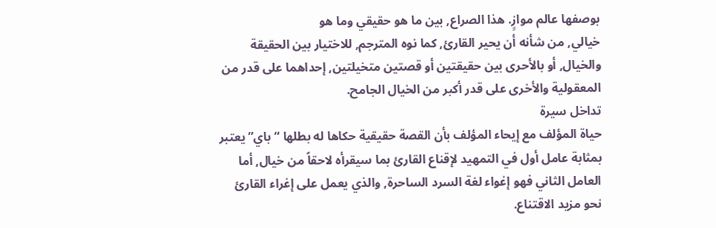بوصفها عالم موازٍ. هذا الصراع, بين ما هو حقيقي وما هو
خيالي, من شأنه أن يحير القارئ, كما نوه المترجم, للاختيار بين الحقيقة
والخيال, أو بالأحرى بين حقيقتين أو قصتين متخيلتين, إحداهما على قدر من
المعقولية والأخرى على قدر أكبر من الخيال الجامح.
تداخل سيرة
حياة المؤلف مع إيحاء المؤلف بأن القصة حقيقية حكاها له بطلها “باي” يعتبر
بمثابة عامل أول في التمهيد لإقناع القارئ بما سيقرأه لاحقاً من خيال, أما
العامل الثاني فهو إغواء لغة السرد الساحرة, والذي يعمل على إغراء القارئ
نحو مزيد الاقتناع.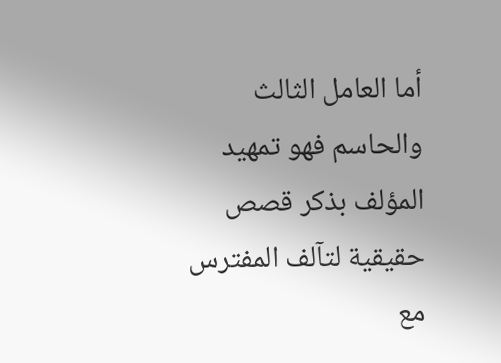أما العامل الثالث والحاسم فهو تمهيد المؤلف بذكر قصص
حقيقية لتآلف المفترس مع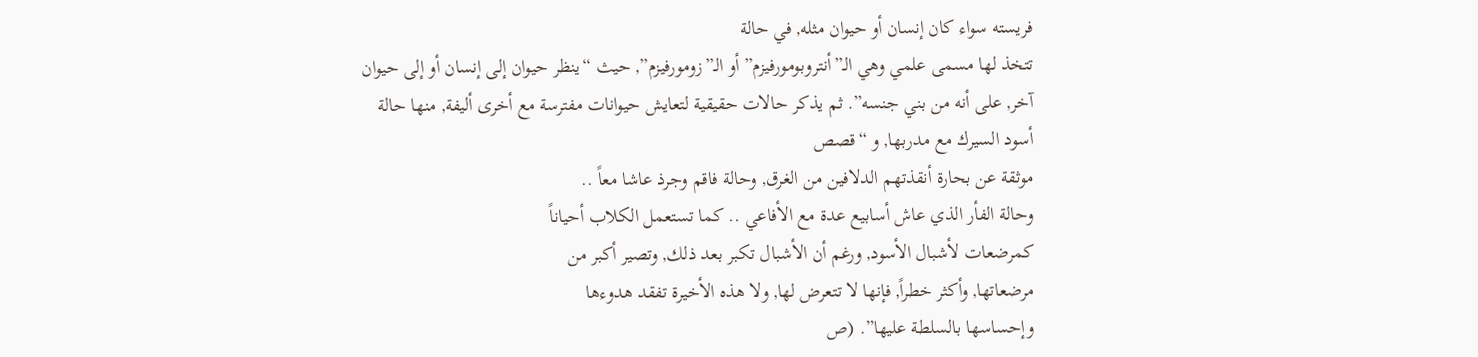فريسته سواء كان إنسان أو حيوان مثله, في حالة
تتخذ لها مسمى علمي وهي الـ”أنتروبومورفيزم” أو الـ”زومورفيزم”, حيث “ينظر حيوان إلى إنسان أو إلى حيوان آخر, على أنه من بني جنسه”. ثم يذكر حالات حقيقية لتعايش حيوانات مفترسة مع أخرى أليفة, منها حالة أسود السيرك مع مدربها, و “قصص
موثقة عن بحارة أنقذتهم الدلافين من الغرق, وحالة فاقم وجرذ عاشا معاً ..
وحالة الفأر الذي عاش أسابيع عدة مع الأفاعي .. كما تستعمل الكلاب أحياناً
كمرضعات لأشبال الأسود, ورغم أن الأشبال تكبر بعد ذلك, وتصير أكبر من
مرضعاتها, وأكثر خطراً, فإنها لا تتعرض لها, ولا هذه الأخيرة تفقد هدوءها
وإحساسها بالسلطة عليها”. (ص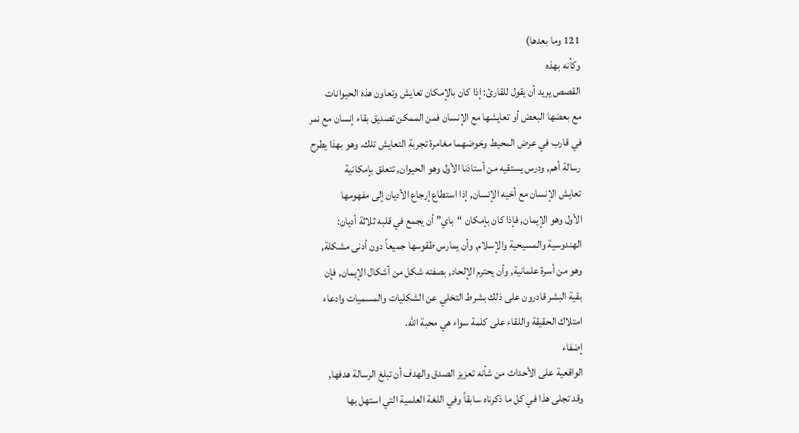121 وما بعدها)
وكأنه بهذه
القصص يريد أن يقول للقارئ: إذا كان بالإمكان تعايش وتعاون هذه الحيوانات
مع بعضها البعض أو تعايشها مع الإنسان فمن الممكن تصديق بقاء إنسان مع نمر
في قارب في عرض المحيط وخوضهما مغامرة تجربة التعايش تلك. وهو بهذا يطرح
رسالة أهم, ودرس يستقيه من أستاذنا الأول وهو الحيوان, تتعلق بإمكانية
تعايش الإنسان مع أخيه الإنسان, إذا استطاع إرجاع الأديان إلى مفهومها
الأول وهو الإيمان, فإذا كان بإمكان “باي” أن يجمع في قلبه ثلاثة أديان:
الهندوسية والمسيحية والإسلام, وأن يمارس طقوسها جميعاً دون أدنى مشكلة,
وهو من أسرة علمانية, وأن يحترم الإلحاد, بصفته شكل من أشكال الإيمان, فإن
بقية البشر قادرون على ذلك بشرط التخلي عن الشكليات والمسميات وادعاء
امتلاك الحقيقة واللقاء على كلمة سواء هي محبة الله.
إضفاء
الواقعية على الأحداث من شأنه تعزيز الصدق والهدف أن تبلغ الرسالة هدفها,
وقد تجلى هذا في كل ما ذكرناه سابقاً وفي اللغة العلمية التي استهل بها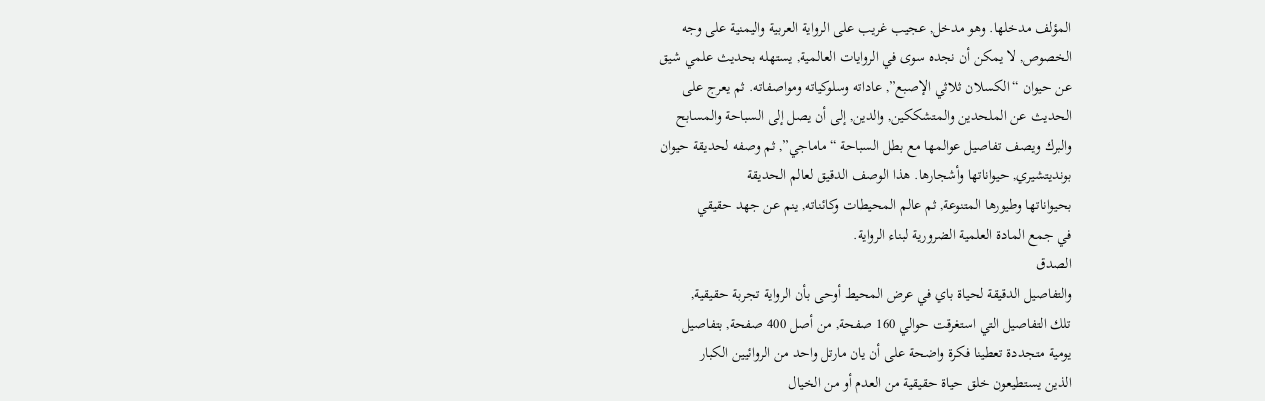المؤلف مدخلها. وهو مدخل, عجيب غريب على الرواية العربية واليمنية على وجه
الخصوص, لا يمكن أن نجده سوى في الروايات العالمية, يستهله بحديث علمي شيق
عن حيوان “الكسلان ثلاثي الإصبع”, عاداته وسلوكياته ومواصفاته. ثم يعرج على
الحديث عن الملحدين والمتشككين, والدين, إلى أن يصل إلى السباحة والمسابح
والبرك ويصف تفاصيل عوالمها مع بطل السباحة “ماماجي”, ثم وصفه لحديقة حيوان
بونديتشيري, حيواناتها وأشجارها. هذا الوصف الدقيق لعالم الحديقة
بحيواناتها وطيورها المتنوعة, ثم عالم المحيطات وكائناته, ينم عن جهد حقيقي
في جمع المادة العلمية الضرورية لبناء الرواية.
الصدق
والتفاصيل الدقيقة لحياة باي في عرض المحيط أوحى بأن الرواية تجربة حقيقية,
تلك التفاصيل التي استغرقت حوالي 160 صفحة, من أصل 400 صفحة, بتفاصيل
يومية متجددة تعطينا فكرة واضحة على أن يان مارتل واحد من الروائيين الكبار
الذين يستطيعون خلق حياة حقيقية من العدم أو من الخيال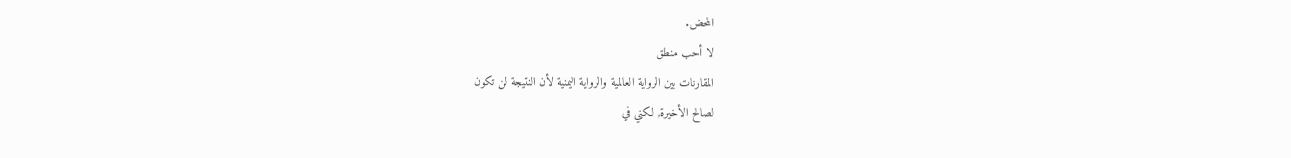المحض.
لا أحب منطق
المقارنات بين الرواية العالمية والرواية اليمنية لأن النتيجة لن تكون
لصالح الأخيرة, لكني في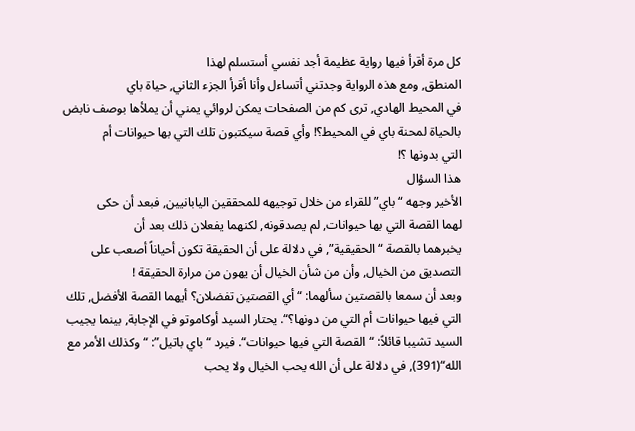كل مرة أقرأ فيها رواية عظيمة أجد نفسي أستسلم لهذا
المنطق, ومع هذه الرواية وجدتني أتساءل وأنا أقرأ الجزء الثاني, حياة باي
في المحيط الهادي, ترى كم من الصفحات يمكن لروائي يمني أن يملأها بوصف نابض
بالحياة لمحنة باي في المحيط؟! وأي قصة سيكتبون تلك التي بها حيوانات أم
التي بدونها ؟!
هذا السؤال
الأخير وجهه “باي” للقراء من خلال توجيهه للمحققين اليابانيين, فبعد أن حكى
لهما القصة التي بها حيوانات, لم يصدقونه, لكنهما يفعلان ذلك بعد أن
يخبرهما بالقصة “الحقيقية”, في دلالة على أن الحقيقة تكون أحياناً أصعب على
التصديق من الخيال, وأن من شأن الخيال أن يهون من مرارة الحقيقة !
وبعد أن سمعا بالقصتين سألهما: “أي القصتين تفضلان؟ أيهما القصة الأفضل, تلك التي فيها حيوانات أم التي من دونها؟“. يحتار السيد أوكاموتو في الإجابة, بينما يجيب السيد تشيبا قائلاً: “القصة التي فيها حيوانات“. فيرد “باي باتيل”: “وكذلك الأمر مع الله“(391), في دلالة على أن الله يحب الخيال ولا يحب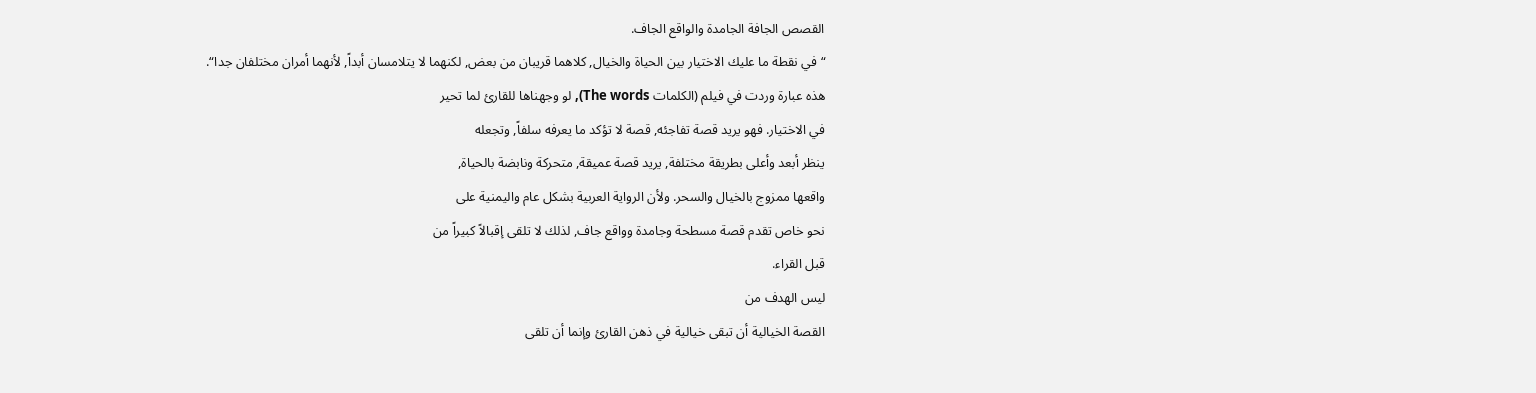القصص الجافة الجامدة والواقع الجاف.
“في نقطة ما عليك الاختيار بين الحياة والخيال, كلاهما قريبان من بعض, لكنهما لا يتلامسان أبداً, لأنهما أمران مختلفان جدا“.
هذه عبارة وردت في فيلم (الكلمات The words), لو وجهناها للقارئ لما تحير
في الاختيار. فهو يريد قصة تفاجئه, قصة لا تؤكد ما يعرفه سلفاً, وتجعله
ينظر أبعد وأعلى بطريقة مختلفة, يريد قصة عميقة, متحركة ونابضة بالحياة,
واقعها ممزوج بالخيال والسحر. ولأن الرواية العربية بشكل عام واليمنية على
نحو خاص تقدم قصة مسطحة وجامدة وواقع جاف, لذلك لا تلقى إقبالاً كبيراً من
قبل القراء.
ليس الهدف من
القصة الخيالية أن تبقى خيالية في ذهن القارئ وإنما أن تلقى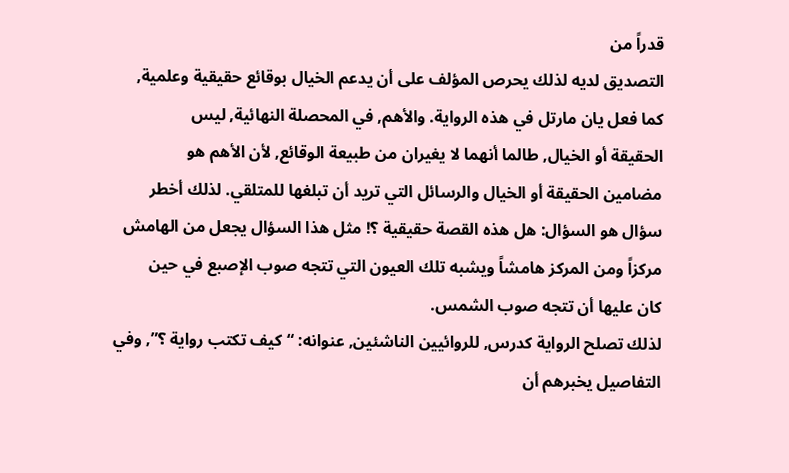قدراً من
التصديق لديه لذلك يحرص المؤلف على أن يدعم الخيال بوقائع حقيقية وعلمية,
كما فعل يان مارتل في هذه الرواية. والأهم, في المحصلة النهائية, ليس
الحقيقة أو الخيال, طالما أنهما لا يغيران من طبيعة الوقائع, لأن الأهم هو
مضامين الحقيقة أو الخيال والرسائل التي تريد أن تبلغها للمتلقي. لذلك أخطر
سؤال هو السؤال: هل هذه القصة حقيقية ؟! مثل هذا السؤال يجعل من الهامش
مركزاً ومن المركز هامشاً ويشبه تلك العيون التي تتجه صوب الإصبع في حين
كان عليها أن تتجه صوب الشمس.
لذلك تصلح الرواية كدرس, للروائيين الناشئين, عنوانه: “كيف تكتب رواية ؟”, وفي التفاصيل يخبرهم أن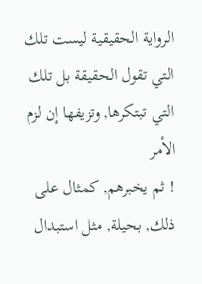الرواية الحقيقية ليست تلك التي تقول الحقيقة بل تلك التي تبتكرها, وتزيفها إن لزم الأمر
! ثم يخبرهم, كمثال على ذلك, بحيلة, مثل استبدال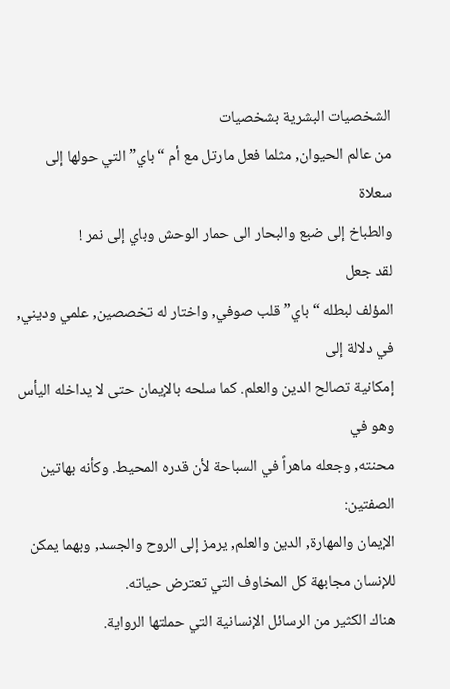الشخصيات البشرية بشخصيات
من عالم الحيوان, مثلما فعل مارتل مع أم “باي” التي حولها إلى سعلاة
والطباخ إلى ضبع والبحار الى حمار الوحش وباي إلى نمر !
لقد جعل
المؤلف لبطله “باي” قلب صوفي, واختار له تخصصين, علمي وديني, في دلالة إلى
إمكانية تصالح الدين والعلم. كما سلحه بالإيمان حتى لا يداخله اليأس وهو في
محنته, وجعله ماهراً في السباحة لأن قدره المحيط. وكأنه بهاتين الصفتين:
الإيمان والمهارة, الدين والعلم, يرمز إلى الروح والجسد, وبهما يمكن
للإنسان مجابهة كل المخاوف التي تعترض حياته.
هناك الكثير من الرسائل الإنسانية التي حملتها الرواية.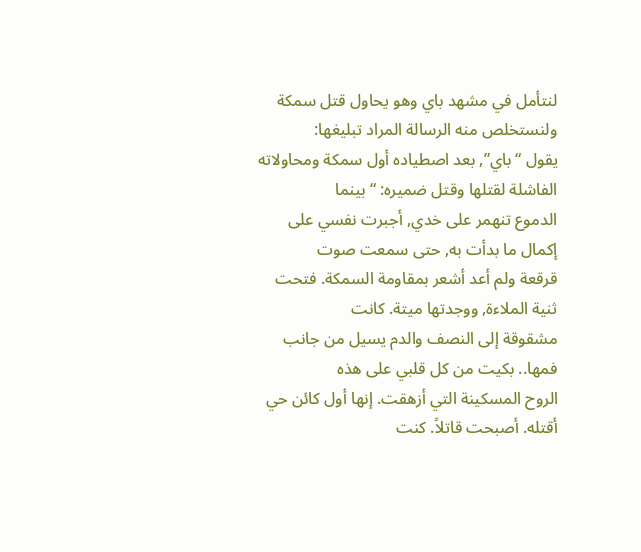لنتأمل في مشهد باي وهو يحاول قتل سمكة ولنستخلص منه الرسالة المراد تبليغها:
يقول “باي”, بعد اصطياده أول سمكة ومحاولاته الفاشلة لقتلها وقتل ضميره: “بينما
الدموع تنهمر على خدي, أجبرت نفسي على إكمال ما بدأت به, حتى سمعت صوت
قرقعة ولم أعد أشعر بمقاومة السمكة. فتحت ثنية الملاءة, ووجدتها ميتة. كانت
مشقوقة إلى النصف والدم يسيل من جانب فمها.. بكيت من كل قلبي على هذه
الروح المسكينة التي أزهقت. إنها أول كائن حي أقتله. أصبحت قاتلاً. كنت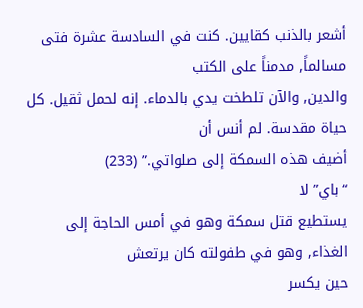أشعر بالذنب كقايين. كنت في السادسة عشرة فتى مسالماً, مدمناً على الكتب
والدين, والآن تلطخت يدي بالدماء. إنه لحمل ثقيل. كل حياة مقدسة. لم أنس أن
أضيف هذه السمكة إلى صلواتي.” (233)
“باي” لا
يستطيع قتل سمكة وهو في أمس الحاجة إلى الغذاء, وهو في طفولته كان يرتعش
حين يكسر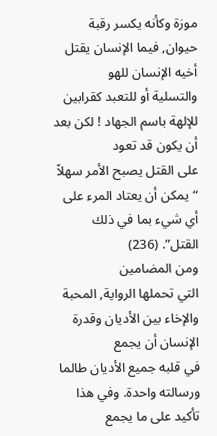موزة وكأنه يكسر رقبة حيوان, فيما الإنسان يقتل أخيه الإنسان للهو
والتسلية أو للتعبد كقرابين للإلهة باسم الجهاد ! لكن بعد أن يكون قد تعود
على القتل يصبح الأمر سهلاً “يمكن أن يعتاد المرء على أي شيء بما في ذلك القتل”. (236)
ومن المضامين
التي تحملها الرواية, المحبة والإخاء بين الأديان وقدرة الإنسان أن يجمع
في قلبه جميع الأديان طالما ورسالته واحدة. وفي هذا تأكيد على ما يجمع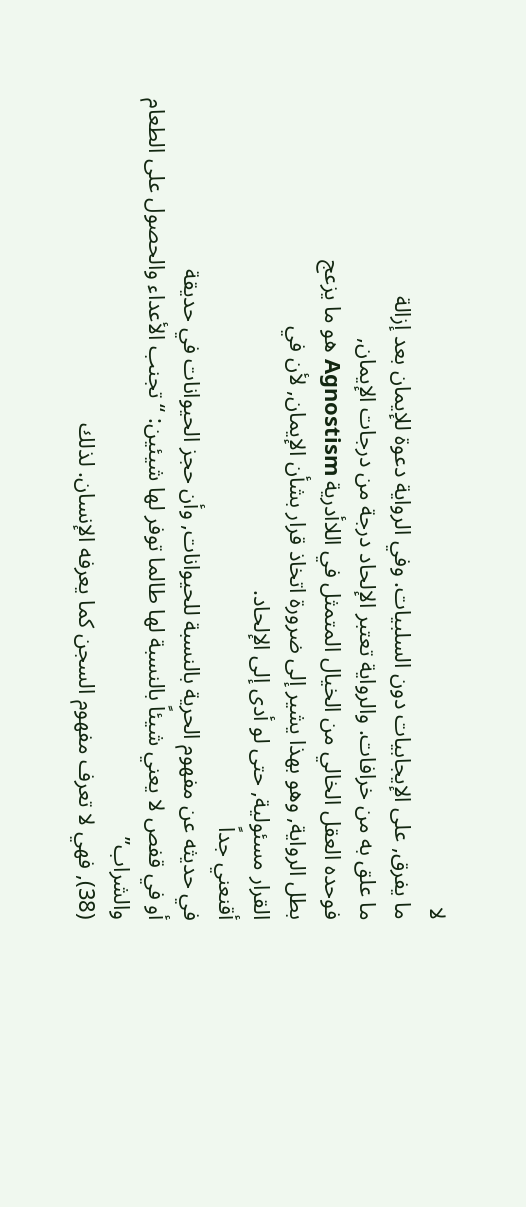لا
ما يفرق, على الإيجابيات دون السلبيات. وفي الرواية دعوة للإيمان بعد إزالة
ما علق به من خرافات. والرواية تعتبر الإلحاد درجة من درجات الإيمان,
فوحده العقل الخالي من الخيال المتمثل في اللاأدرية Agnostism هو ما يزعج
بطل الرواية, وهو بهذا يشير إلى ضرورة اتخاذ قرار بشأن الإيمان, لأن في
القرار مسئولية, حتى لو أدى إلى الإلحاد.
أقنعني جداً
في حديثه عن مفهوم الحرية بالنسبة للحيوانات, وأن حجز الحيوانات في حديقة
أو في قفص لا يعني شيئاً بالنسبة لها طالما توفر لها شيئين: “تجنب الأعداء والحصول على الطعام والشراب”
(38), فهي لا تعرف مفهوم السجن كما يعرفه الإنسان. لذلك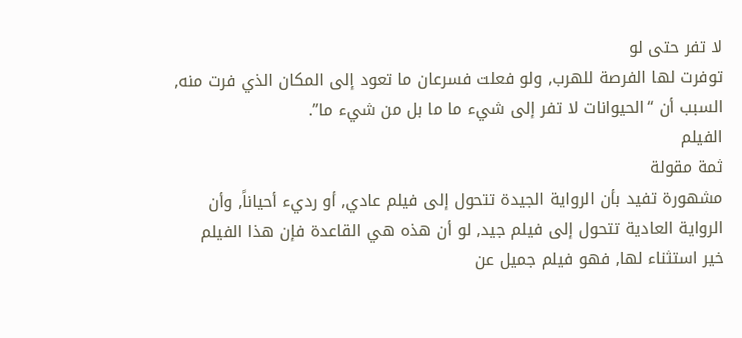لا تفر حتى لو
توفرت لها الفرصة للهرب, ولو فعلت فسرعان ما تعود إلى المكان الذي فرت منه,
السبب أن “الحيوانات لا تفر إلى شيء ما ما بل من شيء ما”.
الفيلم
ثمة مقولة
مشهورة تفيد بأن الرواية الجيدة تتحول إلى فيلم عادي, أو رديء أحياناً, وأن
الرواية العادية تتحول إلى فيلم جيد, لو أن هذه هي القاعدة فإن هذا الفيلم
خير استثناء لها, فهو فيلم جميل عن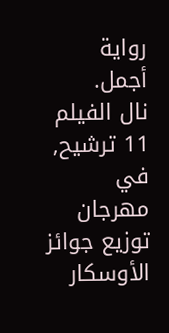رواية أجمل.
نال الفيلم
11 ترشيح, في مهرجان توزيع جوائز الأوسكار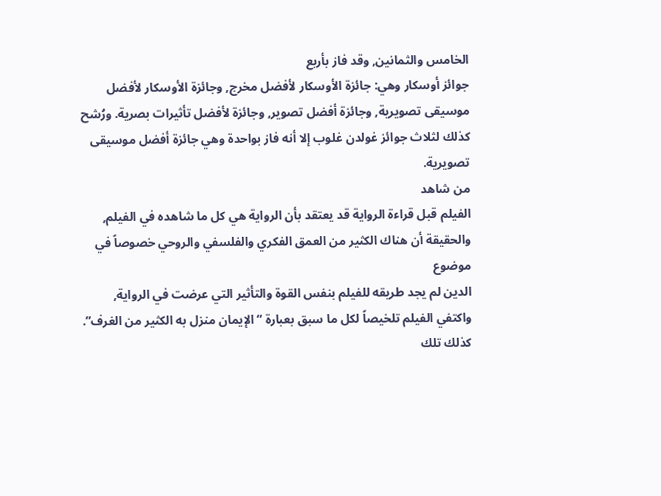الخامس والثمانين, وقد فاز بأربع
جوائز أوسكار وهي: جائزة الأوسكار لأفضل مخرج, وجائزة الأوسكار لأفضل
موسيقى تصويرية, وجائزة أفضل تصوير, وجائزة لأفضل تأثيرات بصرية. ورُشح
كذلك لثلاث جوائز غولدن غلوب إلا أنه فاز بواحدة وهي جائزة أفضل موسيقى
تصويرية.
من شاهد
الفيلم قبل قراءة الرواية قد يعتقد بأن الرواية هي كل ما شاهده في الفيلم,
والحقيقة أن هناك الكثير من العمق الفكري والفلسفي والروحي خصوصاً في موضوع
الدين لم يجد طريقه للفيلم بنفس القوة والتأثير التي عرضت في الرواية,
واكتفي الفيلم تلخيصاً لكل ما سبق بعبارة “الإيمان منزل به الكثير من الغرف”.
كذلك تلك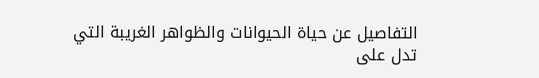التفاصيل عن حياة الحيوانات والظواهر الغريبة التي تدل على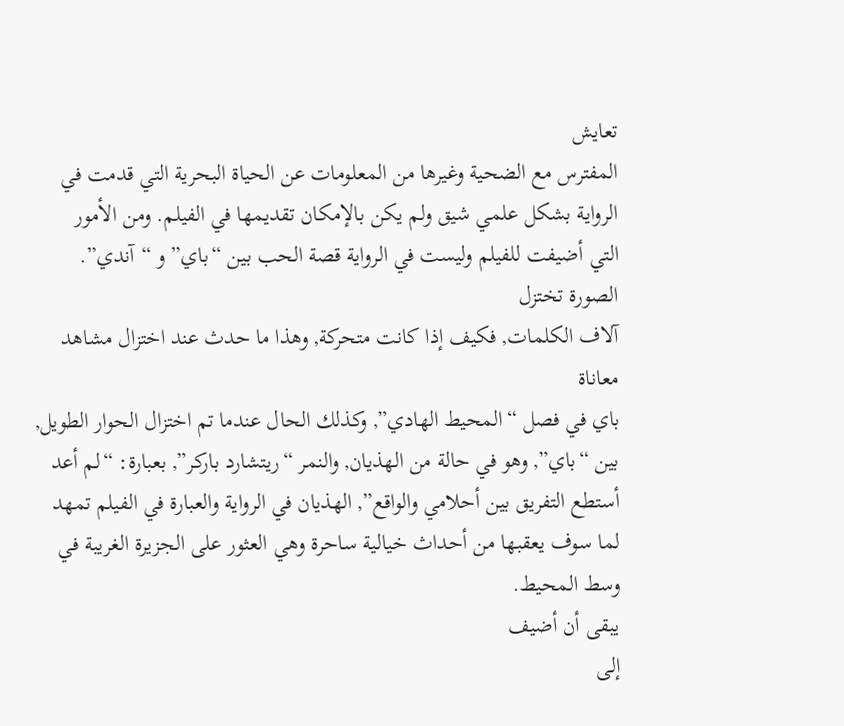تعايش
المفترس مع الضحية وغيرها من المعلومات عن الحياة البحرية التي قدمت في
الرواية بشكل علمي شيق ولم يكن بالإمكان تقديمها في الفيلم. ومن الأمور
التي أضيفت للفيلم وليست في الرواية قصة الحب بين “باي” و “آندي”.
الصورة تختزل
آلاف الكلمات, فكيف إذا كانت متحركة, وهذا ما حدث عند اختزال مشاهد معاناة
باي في فصل “المحيط الهادي”, وكذلك الحال عندما تم اختزال الحوار الطويل,
بين “باي”, وهو في حالة من الهذيان, والنمر “ريتشارد باركر”, بعبارة: “لم أعد أستطع التفريق بين أحلامي والواقع”, الهذيان في الرواية والعبارة في الفيلم تمهد لما سوف يعقبها من أحداث خيالية ساحرة وهي العثور على الجزيرة الغريبة في وسط المحيط.
يبقى أن أضيف
إلى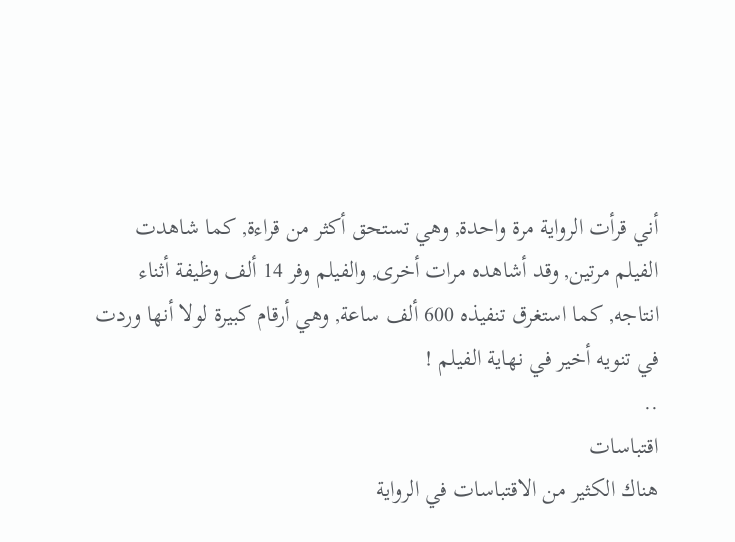أني قرأت الرواية مرة واحدة, وهي تستحق أكثر من قراءة, كما شاهدت
الفيلم مرتين, وقد أشاهده مرات أخرى, والفيلم وفر 14 ألف وظيفة أثناء
انتاجه, كما استغرق تنفيذه 600 ألف ساعة, وهي أرقام كبيرة لولا أنها وردت
في تنويه أخير في نهاية الفيلم !
..
اقتباسات
هناك الكثير من الاقتباسات في الرواية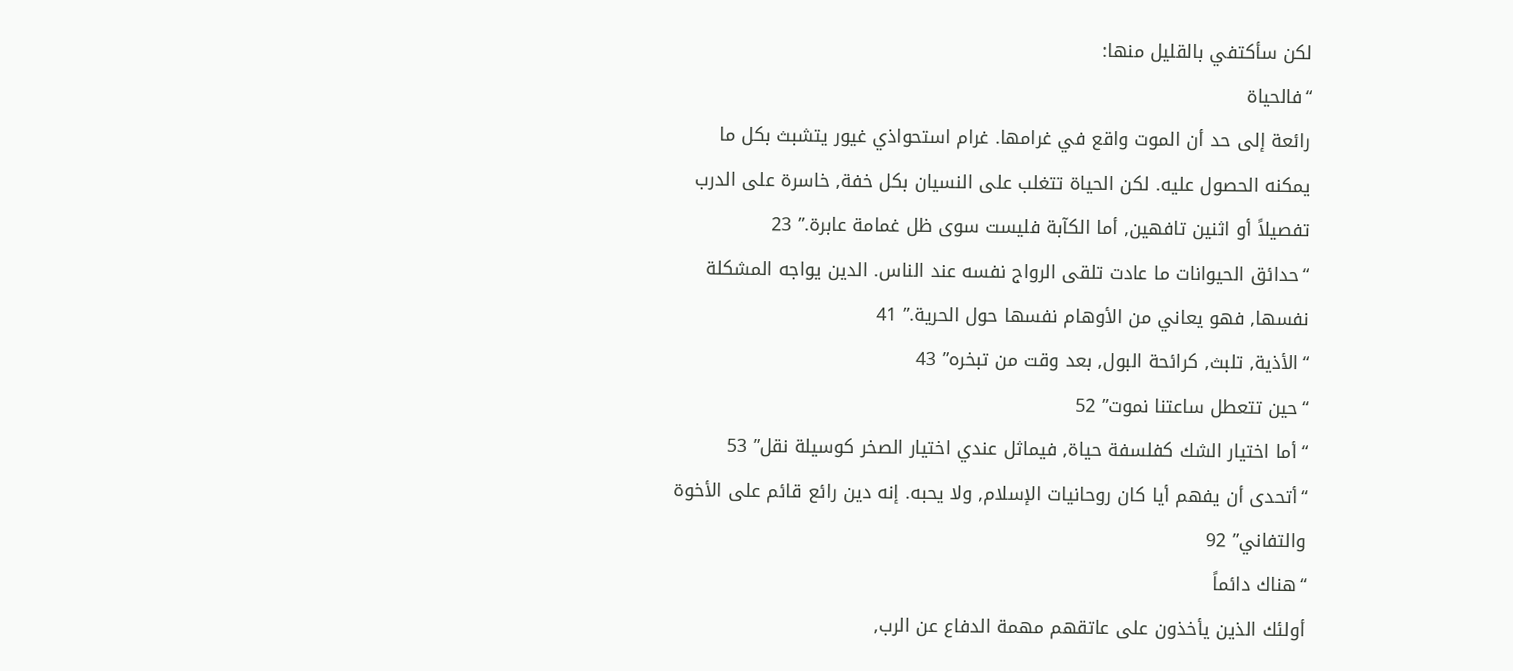لكن سأكتفي بالقليل منها:
“فالحياة
رائعة إلى حد أن الموت واقع في غرامها. غرام استحواذي غيور يتشبث بكل ما
يمكنه الحصول عليه. لكن الحياة تتغلب على النسيان بكل خفة, خاسرة على الدرب
تفصيلاً أو اثنين تافهين, أما الكآبة فليست سوى ظل غمامة عابرة.” 23
“حدائق الحيوانات ما عادت تلقى الرواج نفسه عند الناس. الدين يواجه المشكلة نفسها, فهو يعاني من الأوهام نفسها حول الحرية.” 41
“الأذية, تلبث, كرائحة البول, بعد وقت من تبخره” 43
“حين تتعطل ساعتنا نموت” 52
“أما اختيار الشك كفلسفة حياة, فيماثل عندي اختيار الصخر كوسيلة نقل” 53
“أتحدى أن يفهم أيا كان روحانيات الإسلام, ولا يحبه. إنه دين رائع قائم على الأخوة والتفاني” 92
“هناك دائماً
أولئك الذين يأخذون على عاتقهم مهمة الدفاع عن الرب,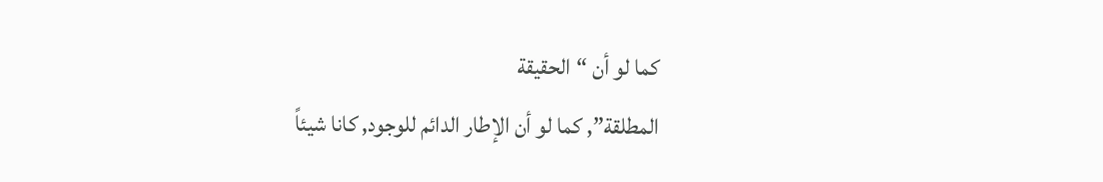كما لو أن “الحقيقة
المطلقة”, كما لو أن الإطار الدائم للوجود, كانا شيئاً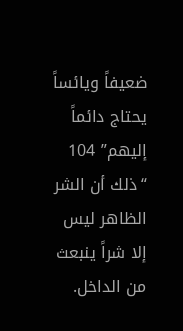ضعيفاً ويائساً
يحتاج دائماً إليهم” 104
“ذلك أن الشر
الظاهر ليس إلا شراً ينبعث من الداخل.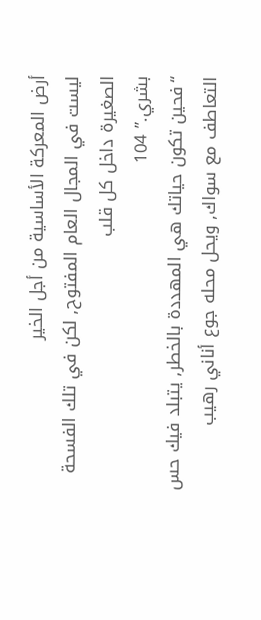أرض المعركة الأساسية من أجل الخير
ليست في المجال العام المفتوح, لكن في تلك الفسحة الصغيرة داخل كل قلب
بشري.” 104
“فحين تكون حياتك هي المهددة بالخطر, يتبلد فيك حس التعاطف مع سواك, ويحل محله جوع أناني رهيب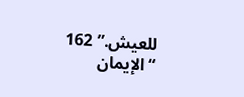للعيش.” 162
“الإيمان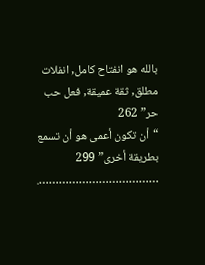بالله هو انفتاح كامل, انفلات مطلق, ثقة عميقة, فعل حب حر” 262
“أن تكون أعمى هو أن تسمع بطريقة أخرى” 299
……………………………….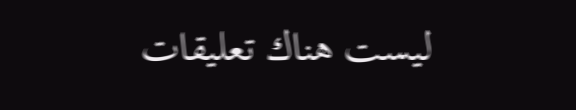ليست هناك تعليقات